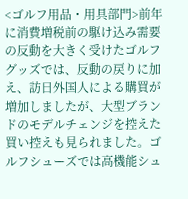<ゴルフ用品・用具部門>前年に消費増税前の駆け込み需要の反動を大きく受けたゴルフグッズでは、反動の戻りに加え、訪日外国人による購買が増加しましたが、大型ブランドのモデルチェンジを控えた買い控えも見られました。ゴルフシューズでは高機能シュ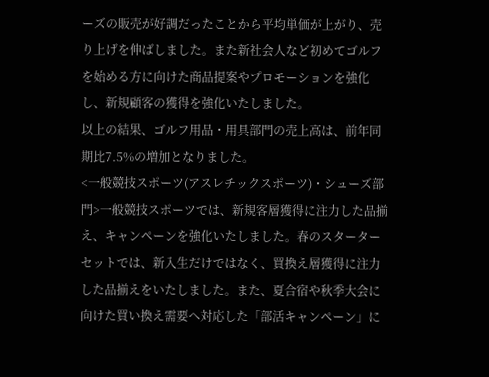ーズの販売が好調だったことから平均単価が上がり、売り上げを伸ばしました。また新社会人など初めてゴルフを始める方に向けた商品提案やプロモーションを強化し、新規顧客の獲得を強化いたしました。
以上の結果、ゴルフ用品・用具部門の売上高は、前年同期比7.5%の増加となりました。
<一般競技スポーツ(アスレチックスポーツ)・シューズ部門>一般競技スポーツでは、新規客層獲得に注力した品揃え、キャンペーンを強化いたしました。春のスターターセットでは、新入生だけではなく、買換え層獲得に注力した品揃えをいたしました。また、夏合宿や秋季大会に向けた買い換え需要へ対応した「部活キャンペーン」に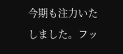今期も注力いたしました。フッ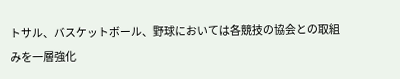トサル、バスケットボール、野球においては各競技の協会との取組みを一層強化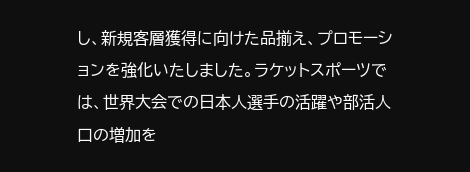し、新規客層獲得に向けた品揃え、プロモーションを強化いたしました。ラケットスポーツでは、世界大会での日本人選手の活躍や部活人口の増加を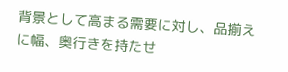背景として高まる需要に対し、品揃えに幅、奥行きを持たせ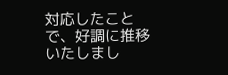対応したことで、好調に推移いたしまし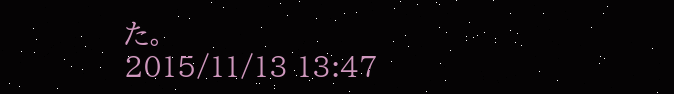た。
2015/11/13 13:47